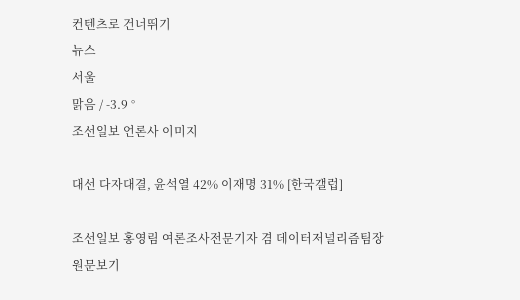컨텐츠로 건너뛰기
뉴스
서울
맑음 / -3.9 °
조선일보 언론사 이미지

대선 다자대결, 윤석열 42% 이재명 31% [한국갤럽]

조선일보 홍영림 여론조사전문기자 겸 데이터저널리즘팀장
원문보기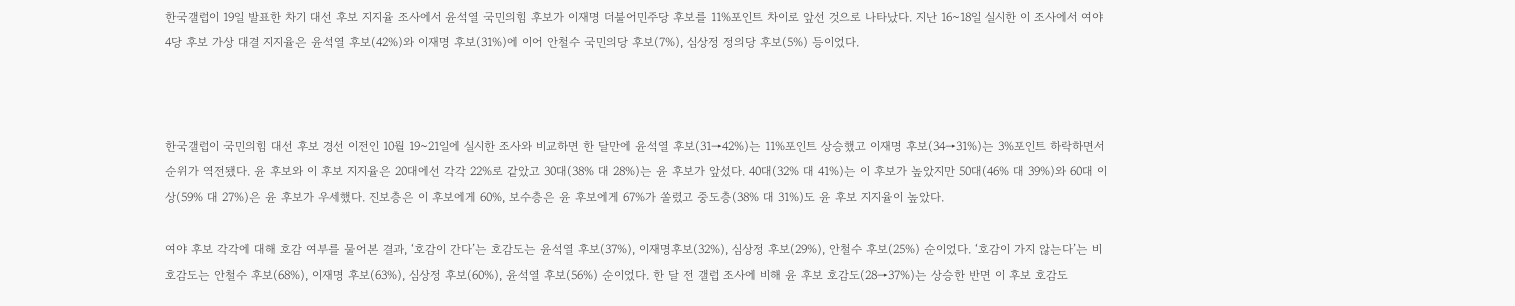한국갤럽이 19일 발표한 차기 대선 후보 지지율 조사에서 윤석열 국민의힘 후보가 이재명 더불어민주당 후보를 11%포인트 차이로 앞선 것으로 나타났다. 지난 16~18일 실시한 이 조사에서 여야 4당 후보 가상 대결 지지율은 윤석열 후보(42%)와 이재명 후보(31%)에 이어 안철수 국민의당 후보(7%), 심상정 정의당 후보(5%) 등이었다.



한국갤럽이 국민의힘 대선 후보 경선 이전인 10월 19~21일에 실시한 조사와 비교하면 한 달만에 윤석열 후보(31→42%)는 11%포인트 상승했고 이재명 후보(34→31%)는 3%포인트 하락하면서 순위가 역전됐다. 윤 후보와 이 후보 지지율은 20대에선 각각 22%로 같았고 30대(38% 대 28%)는 윤 후보가 앞섰다. 40대(32% 대 41%)는 이 후보가 높았지만 50대(46% 대 39%)와 60대 이상(59% 대 27%)은 윤 후보가 우세했다. 진보층은 이 후보에게 60%, 보수층은 윤 후보에게 67%가 쏠렸고 중도층(38% 대 31%)도 윤 후보 지지율이 높았다.

여야 후보 각각에 대해 호감 여부를 물어본 결과, ‘호감이 간다’는 호감도는 윤석열 후보(37%), 이재명후보(32%), 심상정 후보(29%), 안철수 후보(25%) 순이었다. ‘호감이 가지 않는다’는 비호감도는 안철수 후보(68%), 이재명 후보(63%), 심상정 후보(60%), 윤석열 후보(56%) 순이었다. 한 달 전 갤럽 조사에 비해 윤 후보 호감도(28→37%)는 상승한 반면 이 후보 호감도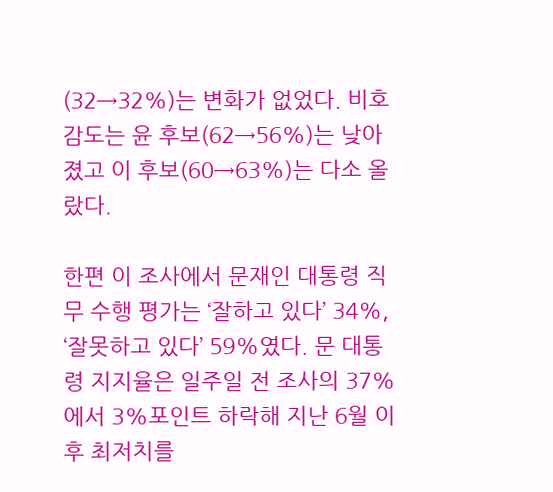(32→32%)는 변화가 없었다. 비호감도는 윤 후보(62→56%)는 낮아졌고 이 후보(60→63%)는 다소 올랐다.

한편 이 조사에서 문재인 대통령 직무 수행 평가는 ‘잘하고 있다’ 34%, ‘잘못하고 있다’ 59%였다. 문 대통령 지지율은 일주일 전 조사의 37%에서 3%포인트 하락해 지난 6월 이후 최저치를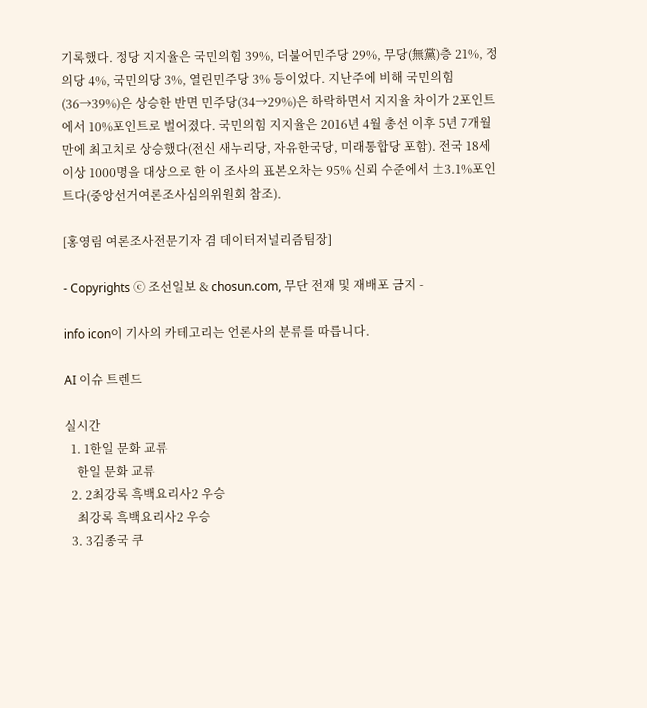기록했다. 정당 지지율은 국민의힘 39%, 더불어민주당 29%, 무당(無黨)층 21%, 정의당 4%, 국민의당 3%, 열린민주당 3% 등이었다. 지난주에 비해 국민의힘(36→39%)은 상승한 반면 민주당(34→29%)은 하락하면서 지지율 차이가 2포인트에서 10%포인트로 벌어졌다. 국민의힘 지지율은 2016년 4월 총선 이후 5년 7개월만에 최고치로 상승했다(전신 새누리당, 자유한국당, 미래통합당 포함). 전국 18세 이상 1000명을 대상으로 한 이 조사의 표본오차는 95% 신뢰 수준에서 ±3.1%포인트다(중앙선거여론조사심의위원회 참조).

[홍영림 여론조사전문기자 겸 데이터저널리즘팀장]

- Copyrights ⓒ 조선일보 & chosun.com, 무단 전재 및 재배포 금지 -

info icon이 기사의 카테고리는 언론사의 분류를 따릅니다.

AI 이슈 트렌드

실시간
  1. 1한일 문화 교류
    한일 문화 교류
  2. 2최강록 흑백요리사2 우승
    최강록 흑백요리사2 우승
  3. 3김종국 쿠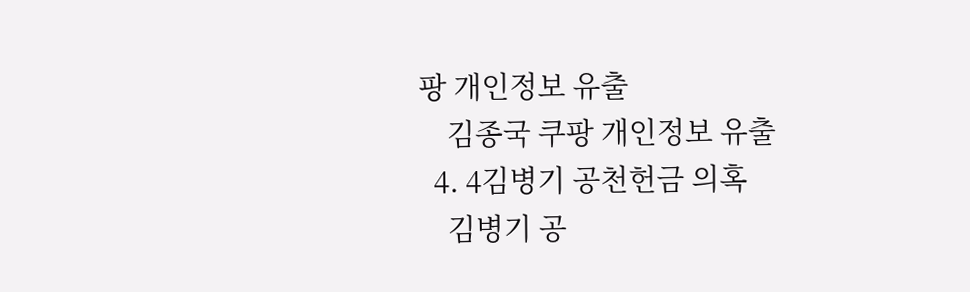팡 개인정보 유출
    김종국 쿠팡 개인정보 유출
  4. 4김병기 공천헌금 의혹
    김병기 공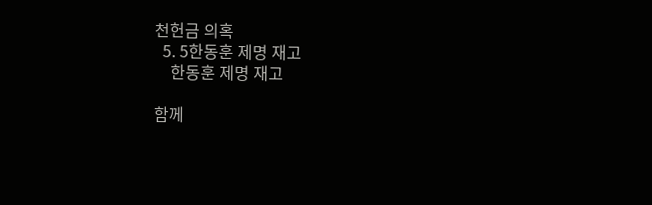천헌금 의혹
  5. 5한동훈 제명 재고
    한동훈 제명 재고

함께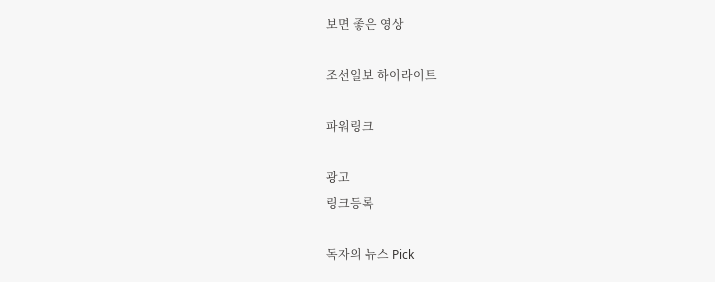보면 좋은 영상

조선일보 하이라이트

파워링크

광고
링크등록

독자의 뉴스 Pick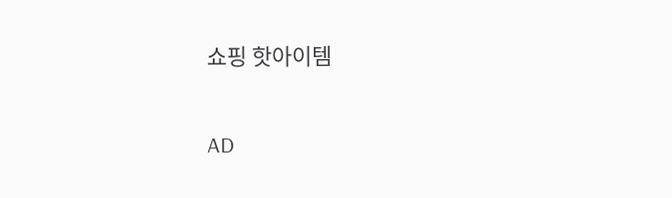쇼핑 핫아이템

AD